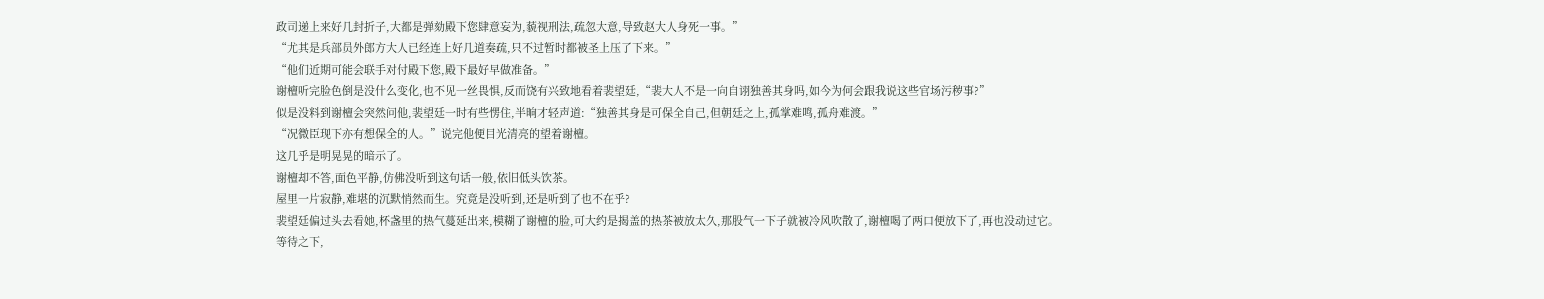政司递上来好几封折子,大都是弹劾殿下您肆意妄为,藐视刑法,疏忽大意,导致赵大人身死一事。”
“尤其是兵部员外郎方大人已经连上好几道奏疏,只不过暂时都被圣上压了下来。”
“他们近期可能会联手对付殿下您,殿下最好早做准备。”
谢檀听完脸色倒是没什么变化,也不见一丝畏惧,反而饶有兴致地看着裴望廷,“裴大人不是一向自诩独善其身吗,如今为何会跟我说这些官场污秽事?”
似是没料到谢檀会突然问他,裴望廷一时有些愣住,半晌才轻声道:“独善其身是可保全自己,但朝廷之上,孤掌难鸣,孤舟难渡。”
“况微臣现下亦有想保全的人。”说完他便目光清亮的望着谢檀。
这几乎是明晃晃的暗示了。
谢檀却不答,面色平静,仿佛没听到这句话一般,依旧低头饮茶。
屋里一片寂静,难堪的沉默悄然而生。究竟是没听到,还是听到了也不在乎?
裴望廷偏过头去看她,杯盏里的热气蔓延出来,模糊了谢檀的脸,可大约是揭盖的热茶被放太久,那股气一下子就被冷风吹散了,谢檀喝了两口便放下了,再也没动过它。
等待之下,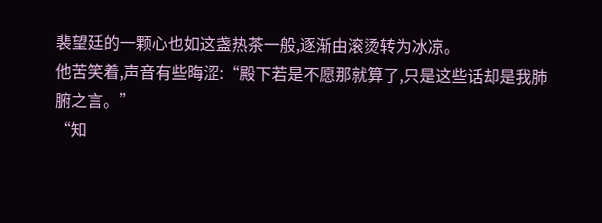裴望廷的一颗心也如这盏热茶一般,逐渐由滚烫转为冰凉。
他苦笑着,声音有些晦涩:“殿下若是不愿那就算了,只是这些话却是我肺腑之言。”
“知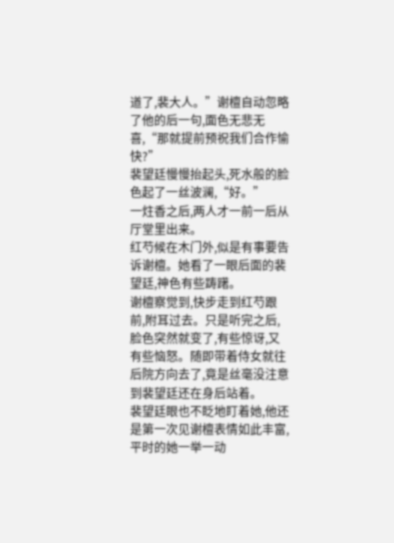道了,裴大人。”谢檀自动忽略了他的后一句,面色无悲无喜,“那就提前预祝我们合作愉快?”
裴望廷慢慢抬起头,死水般的脸色起了一丝波澜,“好。”
一炷香之后,两人才一前一后从厅堂里出来。
红芍候在木门外,似是有事要告诉谢檀。她看了一眼后面的裴望廷,神色有些踌躇。
谢檀察觉到,快步走到红芍跟前,附耳过去。只是听完之后,脸色突然就变了,有些惊讶,又有些恼怒。随即带着侍女就往后院方向去了,竟是丝毫没注意到裴望廷还在身后站着。
裴望廷眼也不眨地盯着她,他还是第一次见谢檀表情如此丰富,平时的她一举一动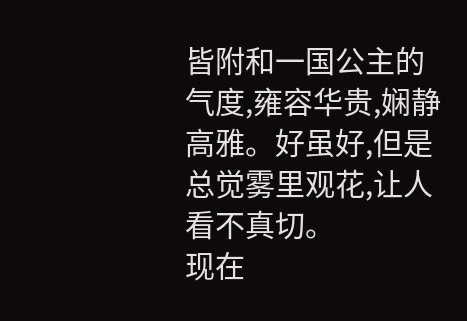皆附和一国公主的气度,雍容华贵,娴静高雅。好虽好,但是总觉雾里观花,让人看不真切。
现在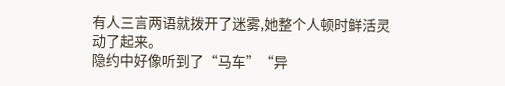有人三言两语就拨开了迷雾,她整个人顿时鲜活灵动了起来。
隐约中好像听到了“马车”“异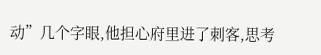动”几个字眼,他担心府里进了刺客,思考